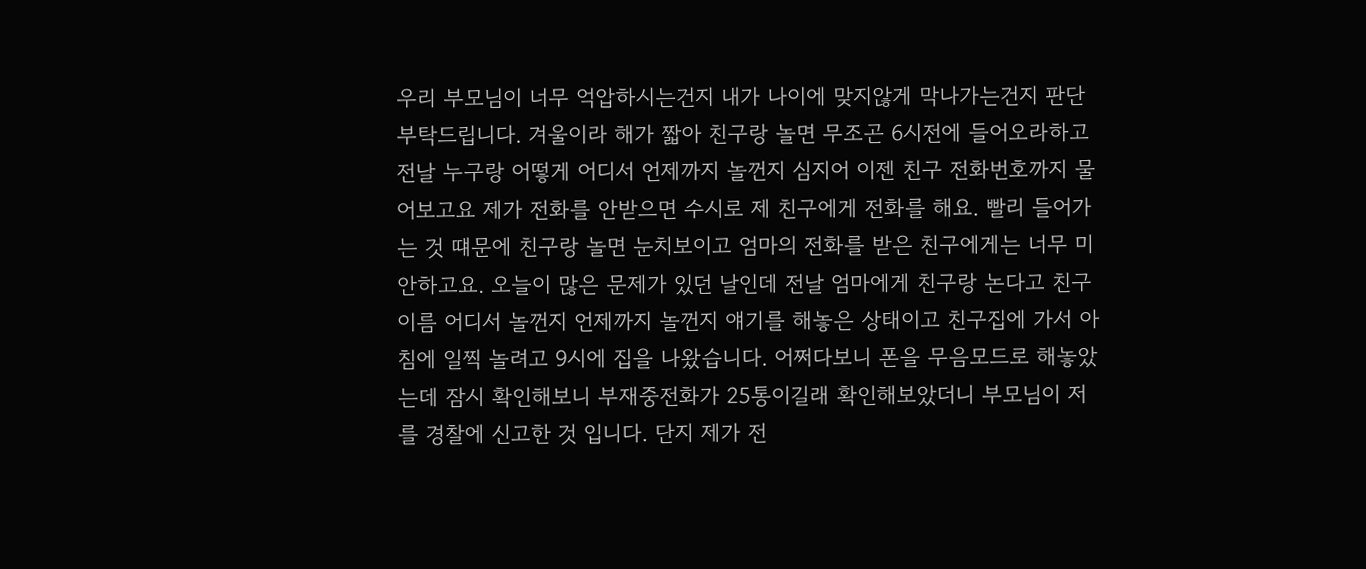우리 부모님이 너무 억압하시는건지 내가 나이에 맞지않게 막나가는건지 판단 부탁드립니다. 겨울이라 해가 짧아 친구랑 놀면 무조곤 6시전에 들어오라하고 전날 누구랑 어떻게 어디서 언제까지 놀껀지 심지어 이젠 친구 전화번호까지 물어보고요 제가 전화를 안받으면 수시로 제 친구에게 전화를 해요. 빨리 들어가는 것 떄문에 친구랑 놀면 눈치보이고 엄마의 전화를 받은 친구에게는 너무 미안하고요. 오늘이 많은 문제가 있던 날인데 전날 엄마에게 친구랑 논다고 친구 이름 어디서 놀껀지 언제까지 놀껀지 얘기를 해놓은 상태이고 친구집에 가서 아침에 일찍 놀려고 9시에 집을 나왔습니다. 어쩌다보니 폰을 무음모드로 해놓았는데 잠시 확인해보니 부재중전화가 25통이길래 확인해보았더니 부모님이 저를 경찰에 신고한 것 입니다. 단지 제가 전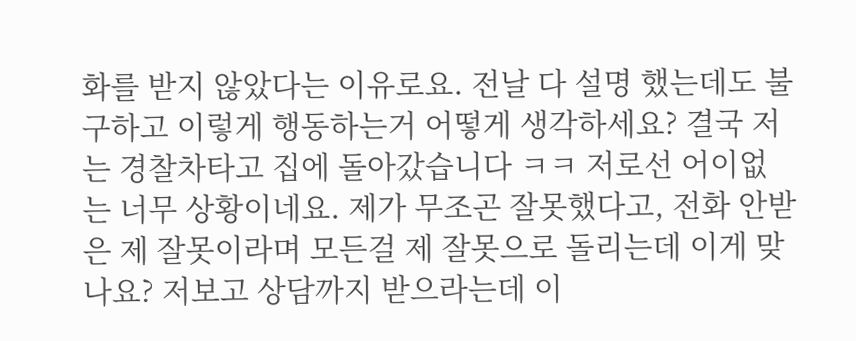화를 받지 않았다는 이유로요. 전날 다 설명 했는데도 불구하고 이렇게 행동하는거 어떻게 생각하세요? 결국 저는 경찰차타고 집에 돌아갔습니다 ㅋㅋ 저로선 어이없는 너무 상황이네요. 제가 무조곤 잘못했다고, 전화 안받은 제 잘못이라며 모든걸 제 잘못으로 돌리는데 이게 맞나요? 저보고 상담까지 받으라는데 이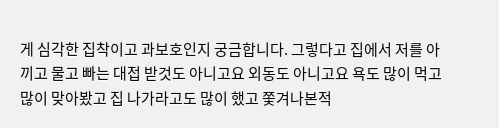게 심각한 집착이고 과보호인지 궁금합니다. 그렇다고 집에서 저를 아끼고 물고 빠는 대접 받것도 아니고요 외동도 아니고요 욕도 많이 먹고 많이 맞아봤고 집 나가라고도 많이 했고 쫓겨나본적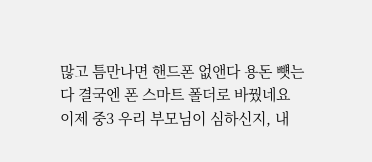많고 틈만나면 핸드폰 없앤다 용돈 뻇는다 결국엔 폰 스마트 폴더로 바꿨네요
이제 중3 우리 부모님이 심하신지, 내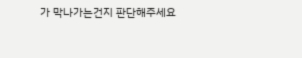가 막나가는건지 판단해주세요